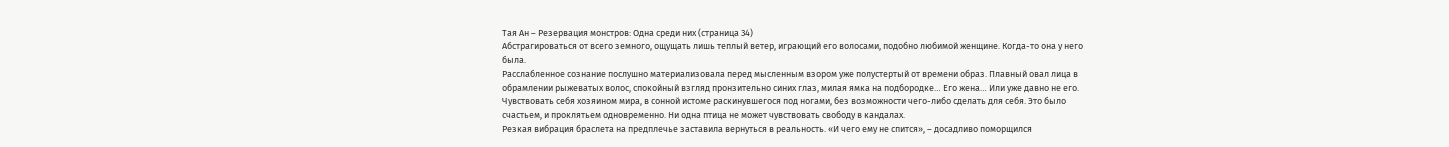Тая Ан – Резервация монстров: Одна среди них (страница 34)
Абстрагироваться от всего земного, ощущать лишь теплый ветер, играющий его волосами, подобно любимой женщине. Когда-то она у него была.
Расслабленное сознание послушно материализовала перед мысленным взором уже полустертый от времени образ. Плавный овал лица в обрамлении рыжеватых волос, спокойный взгляд пронзительно синих глаз, милая ямка на подбородке… Его жена… Или уже давно не его.
Чувствовать себя хозяином мира, в сонной истоме раскинувшегося под ногами, без возможности чего-либо сделать для себя. Это было счастьем, и проклятьем одновременно. Ни одна птица не может чувствовать свободу в кандалах.
Резкая вибрация браслета на предплечье заставила вернуться в реальность. «И чего ему не спится», – досадливо поморщился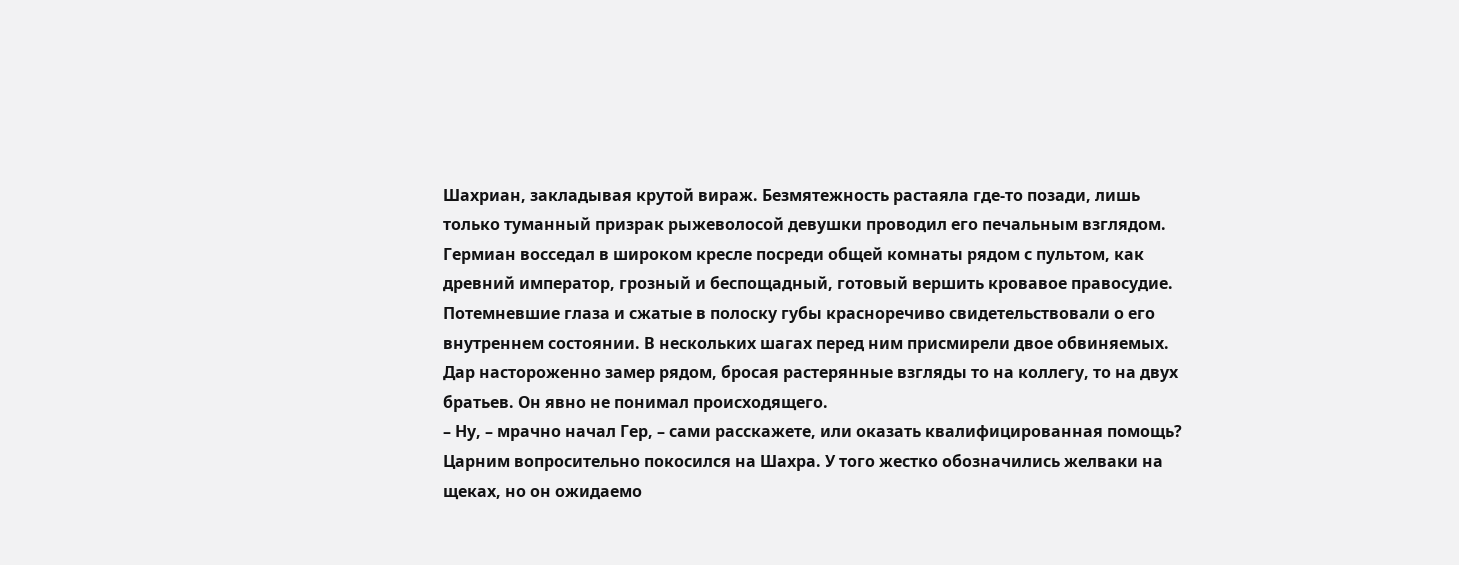Шахриан, закладывая крутой вираж. Безмятежность растаяла где-то позади, лишь только туманный призрак рыжеволосой девушки проводил его печальным взглядом.
Гермиан восседал в широком кресле посреди общей комнаты рядом с пультом, как древний император, грозный и беспощадный, готовый вершить кровавое правосудие. Потемневшие глаза и сжатые в полоску губы красноречиво свидетельствовали о его внутреннем состоянии. В нескольких шагах перед ним присмирели двое обвиняемых. Дар настороженно замер рядом, бросая растерянные взгляды то на коллегу, то на двух братьев. Он явно не понимал происходящего.
– Ну, – мрачно начал Гер, – сами расскажете, или оказать квалифицированная помощь?
Царним вопросительно покосился на Шахра. У того жестко обозначились желваки на щеках, но он ожидаемо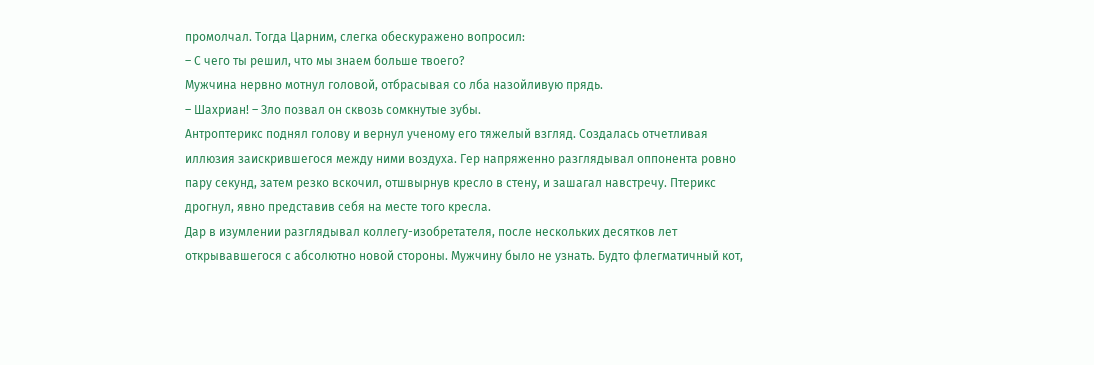промолчал. Тогда Царним, слегка обескуражено вопросил:
– С чего ты решил, что мы знаем больше твоего?
Мужчина нервно мотнул головой, отбрасывая со лба назойливую прядь.
– Шахриан! – Зло позвал он сквозь сомкнутые зубы.
Антроптерикс поднял голову и вернул ученому его тяжелый взгляд. Создалась отчетливая иллюзия заискрившегося между ними воздуха. Гер напряженно разглядывал оппонента ровно пару секунд, затем резко вскочил, отшвырнув кресло в стену, и зашагал навстречу. Птерикс дрогнул, явно представив себя на месте того кресла.
Дар в изумлении разглядывал коллегу-изобретателя, после нескольких десятков лет открывавшегося с абсолютно новой стороны. Мужчину было не узнать. Будто флегматичный кот,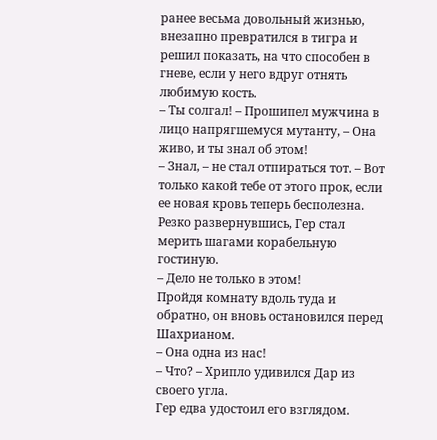ранее весьма довольный жизнью, внезапно превратился в тигра и решил показать, на что способен в гневе, если у него вдруг отнять любимую кость.
– Ты солгал! – Прошипел мужчина в лицо напрягшемуся мутанту, – Она живо, и ты знал об этом!
– Знал, – не стал отпираться тот. – Вот только какой тебе от этого прок, если ее новая кровь теперь бесполезна.
Резко развернувшись, Гер стал мерить шагами корабельную гостиную.
– Дело не только в этом!
Пройдя комнату вдоль туда и обратно, он вновь остановился перед Шахрианом.
– Она одна из нас!
– Что? – Хрипло удивился Дар из своего угла.
Гер едва удостоил его взглядом.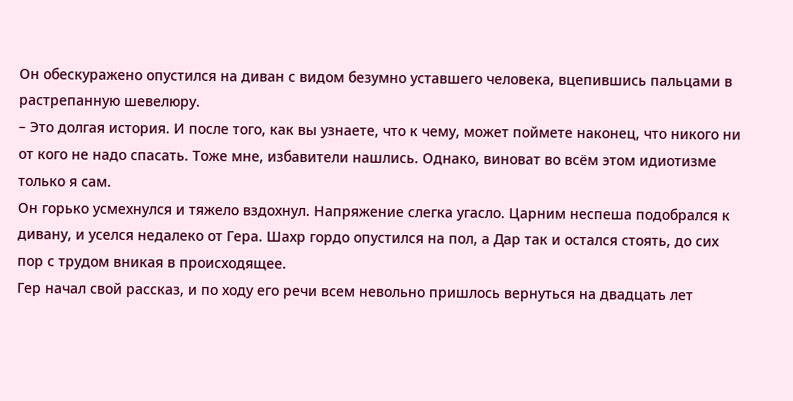Он обескуражено опустился на диван с видом безумно уставшего человека, вцепившись пальцами в растрепанную шевелюру.
– Это долгая история. И после того, как вы узнаете, что к чему, может поймете наконец, что никого ни от кого не надо спасать. Тоже мне, избавители нашлись. Однако, виноват во всём этом идиотизме только я сам.
Он горько усмехнулся и тяжело вздохнул. Напряжение слегка угасло. Царним неспеша подобрался к дивану, и уселся недалеко от Гера. Шахр гордо опустился на пол, а Дар так и остался стоять, до сих пор с трудом вникая в происходящее.
Гер начал свой рассказ, и по ходу его речи всем невольно пришлось вернуться на двадцать лет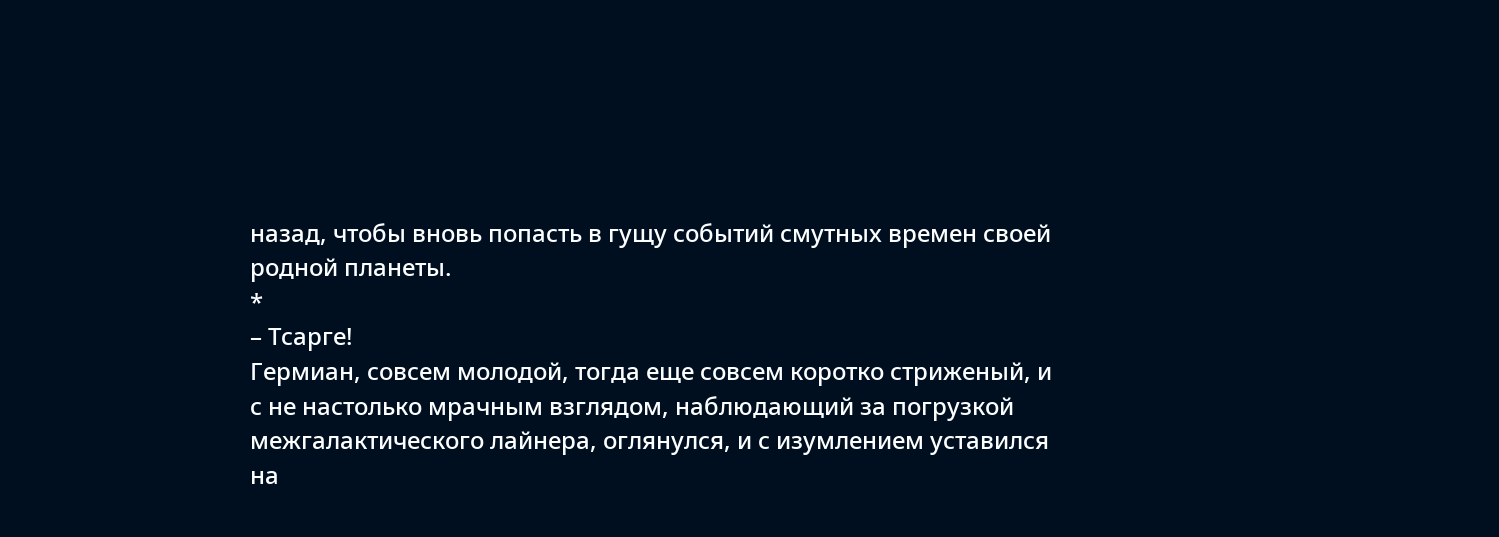назад, чтобы вновь попасть в гущу событий смутных времен своей родной планеты.
*
– Тсарге!
Гермиан, совсем молодой, тогда еще совсем коротко стриженый, и с не настолько мрачным взглядом, наблюдающий за погрузкой межгалактического лайнера, оглянулся, и с изумлением уставился на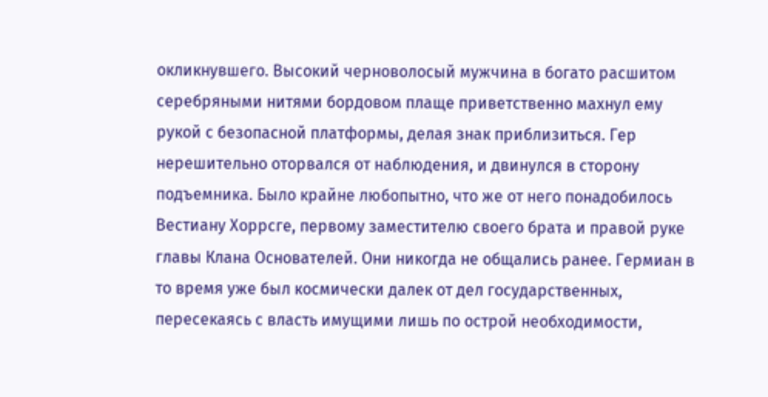окликнувшего. Высокий черноволосый мужчина в богато расшитом серебряными нитями бордовом плаще приветственно махнул ему рукой с безопасной платформы, делая знак приблизиться. Гер нерешительно оторвался от наблюдения, и двинулся в сторону подъемника. Было крайне любопытно, что же от него понадобилось Вестиану Хоррсге, первому заместителю своего брата и правой руке главы Клана Основателей. Они никогда не общались ранее. Гермиан в то время уже был космически далек от дел государственных, пересекаясь с власть имущими лишь по острой необходимости,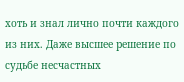хоть и знал лично почти каждого из них. Даже высшее решение по судьбе несчастных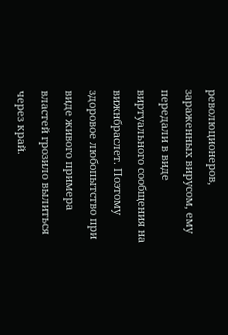революционеров, зараженных вирусом, ему передали в виде виртуального сообщения на вижнбраслет. Поэтому здоровое любопытство при виде живого примера властей грозило вылиться через край.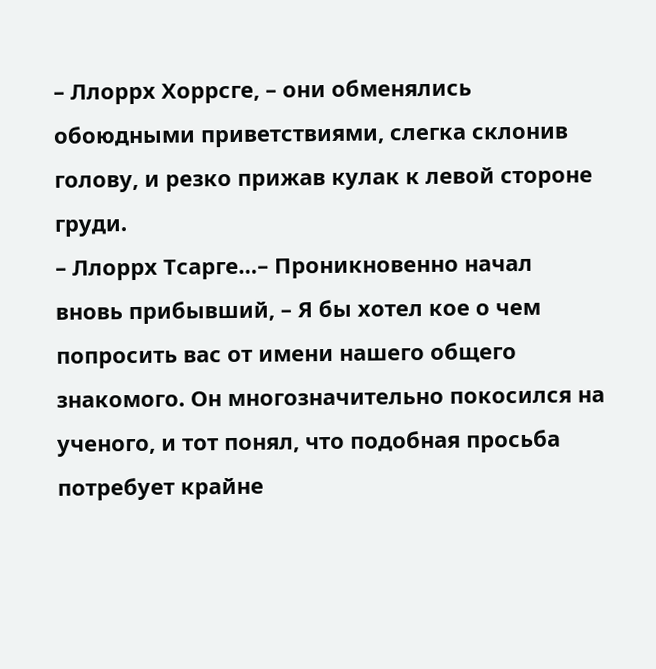– Ллоррх Хоррсге, – они обменялись обоюдными приветствиями, слегка склонив голову, и резко прижав кулак к левой стороне груди.
– Ллоррх Тсарге…– Проникновенно начал вновь прибывший, – Я бы хотел кое о чем попросить вас от имени нашего общего знакомого. Он многозначительно покосился на ученого, и тот понял, что подобная просьба потребует крайне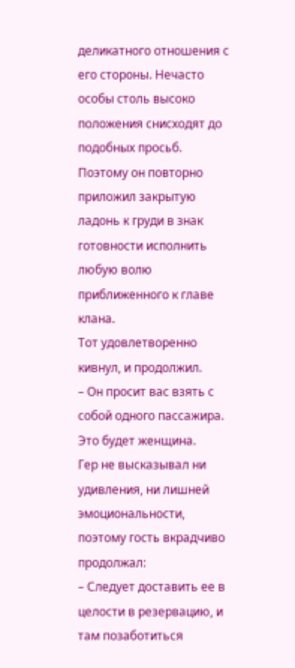деликатного отношения с его стороны. Нечасто особы столь высоко положения снисходят до подобных просьб. Поэтому он повторно приложил закрытую ладонь к груди в знак готовности исполнить любую волю приближенного к главе клана.
Тот удовлетворенно кивнул, и продолжил.
– Он просит вас взять с собой одного пассажира. Это будет женщина.
Гер не высказывал ни удивления, ни лишней эмоциональности, поэтому гость вкрадчиво продолжал:
– Следует доставить ее в целости в резервацию, и там позаботиться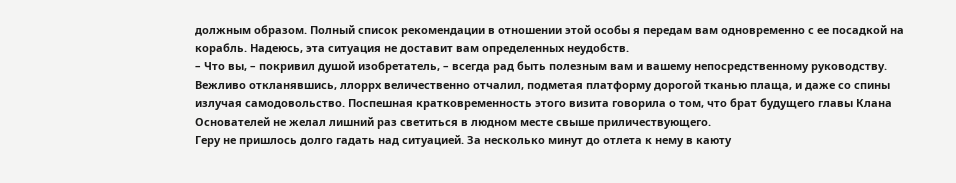должным образом. Полный список рекомендации в отношении этой особы я передам вам одновременно с ее посадкой на корабль. Надеюсь, эта ситуация не доставит вам определенных неудобств.
– Что вы, – покривил душой изобретатель, – всегда рад быть полезным вам и вашему непосредственному руководству.
Вежливо откланявшись, ллоррх величественно отчалил, подметая платформу дорогой тканью плаща, и даже со спины излучая самодовольство. Поспешная кратковременность этого визита говорила о том, что брат будущего главы Клана Основателей не желал лишний раз светиться в людном месте свыше приличествующего.
Геру не пришлось долго гадать над ситуацией. За несколько минут до отлета к нему в каюту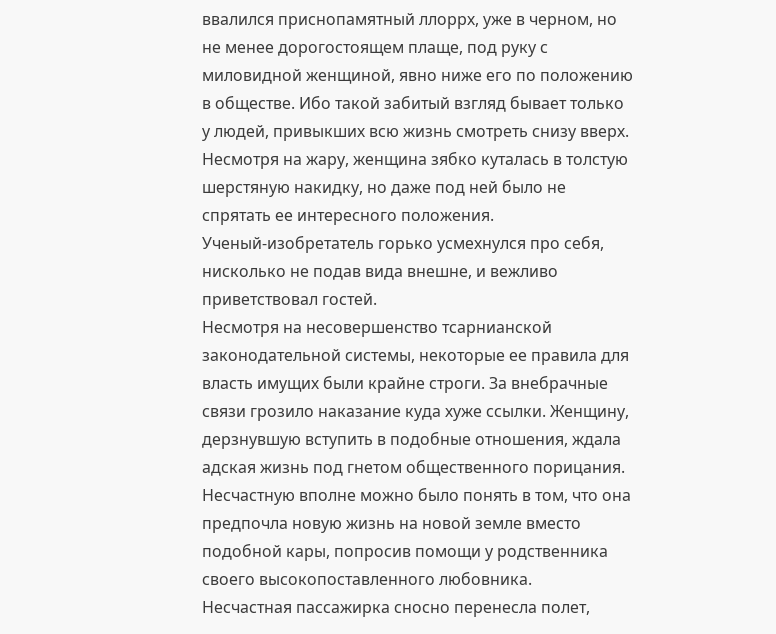ввалился приснопамятный ллоррх, уже в черном, но не менее дорогостоящем плаще, под руку с миловидной женщиной, явно ниже его по положению в обществе. Ибо такой забитый взгляд бывает только у людей, привыкших всю жизнь смотреть снизу вверх. Несмотря на жару, женщина зябко куталась в толстую шерстяную накидку, но даже под ней было не спрятать ее интересного положения.
Ученый-изобретатель горько усмехнулся про себя, нисколько не подав вида внешне, и вежливо приветствовал гостей.
Несмотря на несовершенство тсарнианской законодательной системы, некоторые ее правила для власть имущих были крайне строги. За внебрачные связи грозило наказание куда хуже ссылки. Женщину, дерзнувшую вступить в подобные отношения, ждала адская жизнь под гнетом общественного порицания. Несчастную вполне можно было понять в том, что она предпочла новую жизнь на новой земле вместо подобной кары, попросив помощи у родственника своего высокопоставленного любовника.
Несчастная пассажирка сносно перенесла полет,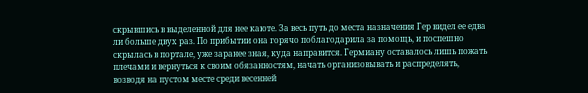скрывшись в выделенной для нее каюте. За весь путь до места назначения Гер видел ее едва ли больше двух раз. По прибытии она горячо поблагодарила за помощь, и поспешно скрылась в портале, уже заранее зная, куда направится. Гермиану оставалось лишь пожать плечами и вернуться к своим обязанностям, начать организовывать и распределять, возводя на пустом месте среди весенней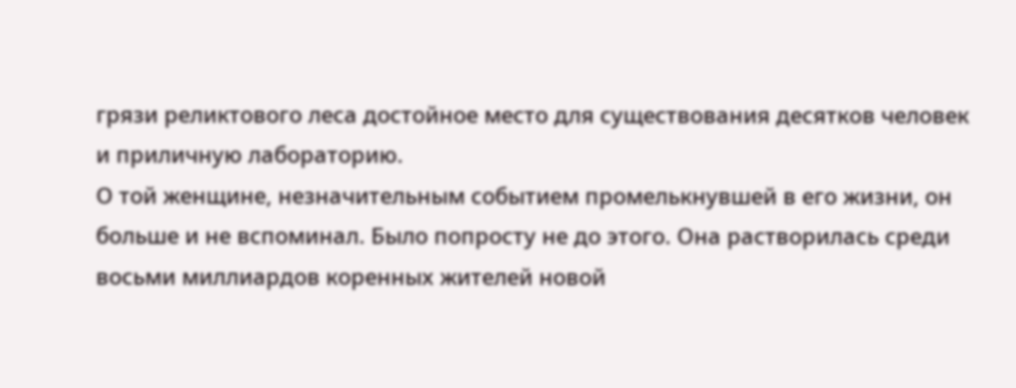грязи реликтового леса достойное место для существования десятков человек и приличную лабораторию.
О той женщине, незначительным событием промелькнувшей в его жизни, он больше и не вспоминал. Было попросту не до этого. Она растворилась среди восьми миллиардов коренных жителей новой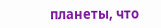планеты, что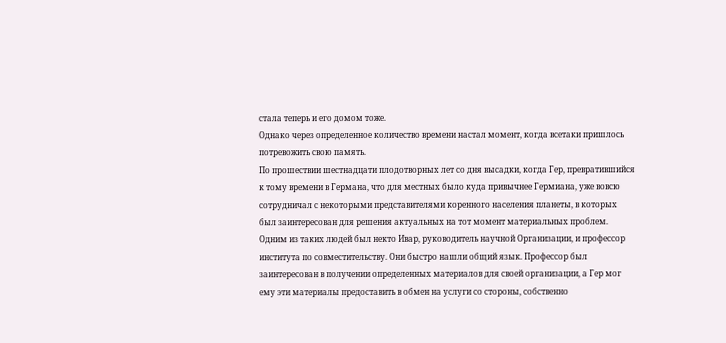стала теперь и его домом тоже.
Однако через определенное количество времени настал момент, когда всетаки пришлось потревожить свою память.
По прошествии шестнадцати плодотворных лет со дня высадки, когда Гер, превратившийся к тому времени в Германа, что для местных было куда привычнее Гермиана, уже вовсю сотрудничал с некоторыми представителями коренного населения планеты, в которых был заинтересован для решения актуальных на тот момент материальных проблем. Одним из таких людей был некто Ивар, руководитель научной Организации, и профессор института по совместительству. Они быстро нашли общий язык. Профессор был заинтересован в получении определенных материалов для своей организации, а Гер мог ему эти материалы предоставить в обмен на услуги со стороны, собственно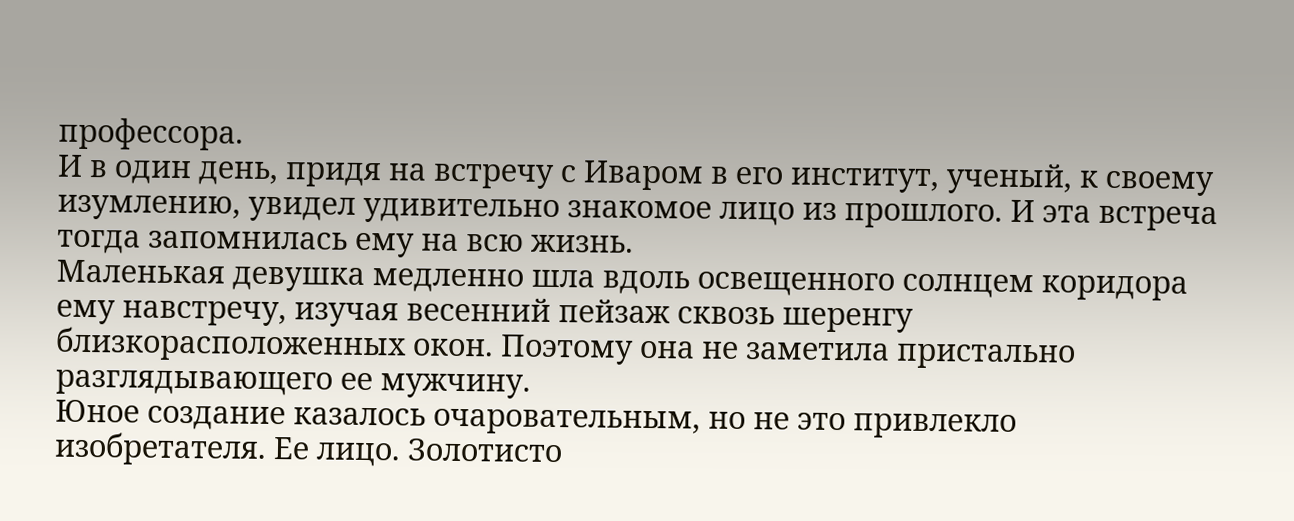профессора.
И в один день, придя на встречу с Иваром в его институт, ученый, к своему изумлению, увидел удивительно знакомое лицо из прошлого. И эта встреча тогда запомнилась ему на всю жизнь.
Маленькая девушка медленно шла вдоль освещенного солнцем коридора ему навстречу, изучая весенний пейзаж сквозь шеренгу близкорасположенных окон. Поэтому она не заметила пристально разглядывающего ее мужчину.
Юное создание казалось очаровательным, но не это привлекло изобретателя. Ее лицо. Золотисто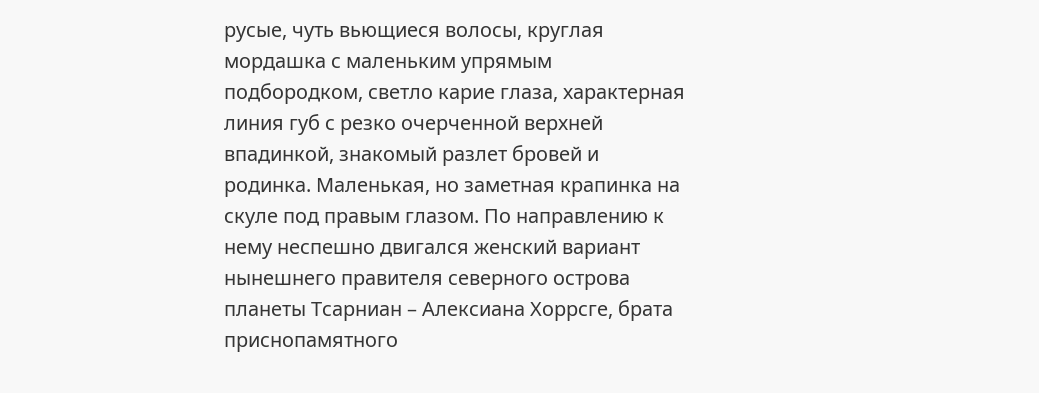русые, чуть вьющиеся волосы, круглая мордашка с маленьким упрямым подбородком, светло карие глаза, характерная линия губ с резко очерченной верхней впадинкой, знакомый разлет бровей и родинка. Маленькая, но заметная крапинка на скуле под правым глазом. По направлению к нему неспешно двигался женский вариант нынешнего правителя северного острова планеты Тсарниан – Алексиана Хоррсге, брата приснопамятного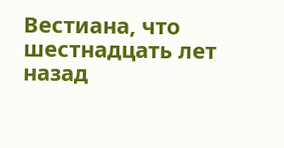Вестиана, что шестнадцать лет назад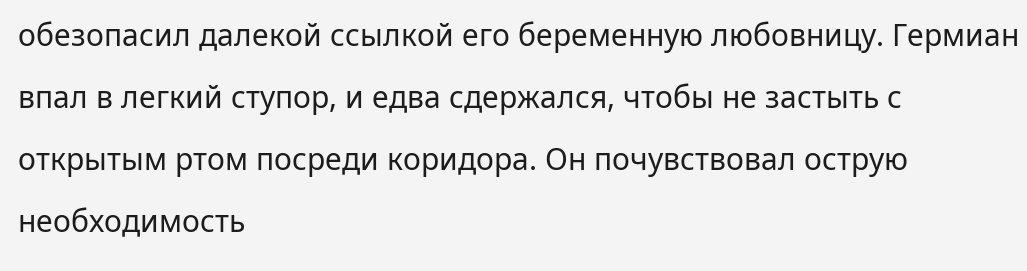обезопасил далекой ссылкой его беременную любовницу. Гермиан впал в легкий ступор, и едва сдержался, чтобы не застыть с открытым ртом посреди коридора. Он почувствовал острую необходимость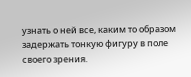узнать о ней все, каким то образом задержать тонкую фигуру в поле своего зрения.